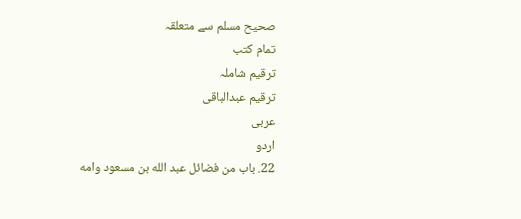صحيح مسلم سے متعلقہ
تمام کتب
ترقیم شاملہ
ترقيم عبدالباقی
عربی
اردو
22. باب من فضائل عبد الله بن مسعود وامه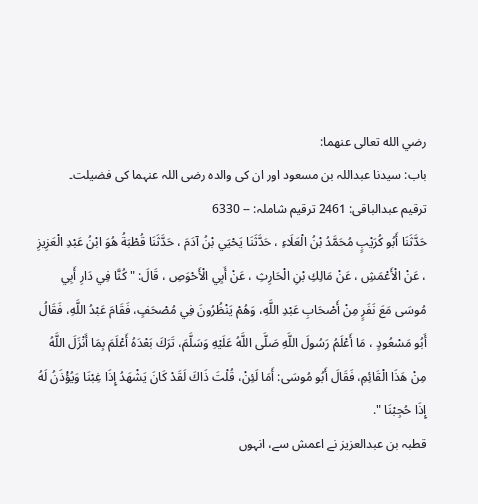رضي الله تعالى عنهما:
باب: سیدنا عبداللہ بن مسعود اور ان کی والدہ رضی اللہ عنہما کی فضیلت۔
ترقیم عبدالباقی: 2461 ترقیم شاملہ: -- 6330
حَدَّثَنَا أَبُو كُرَيْبٍ مُحَمَّدُ بْنُ الْعَلَاءِ ، حَدَّثَنَا يَحْيَي بْنُ آدَمَ ، حَدَّثَنَا قُطْبَةُ هُوَ ابْنُ عَبْدِ الْعَزِيزِ ، عَنْ الْأَعْمَشِ ، عَنْ مَالِكِ بْنِ الْحَارِثِ ، عَنْ أَبِي الْأَحْوَصِ ، قَالَ: " كُنَّا فِي دَارِ أَبِي مُوسَى مَعَ نَفَرٍ مِنْ أَصْحَابِ عَبْدِ اللَّهِ، وَهُمْ يَنْظُرُونَ فِي مُصْحَفٍ، فَقَامَ عَبْدُ اللَّهِ، فَقَالُ أَبُو مَسْعُودٍ ، مَا أَعْلَمُ رَسُولَ اللَّهِ صَلَّى اللَّهُ عَلَيْهِ وَسَلَّمَ، تَرَكَ بَعْدَهُ أَعْلَمَ بِمَا أَنْزَلَ اللَّهُ مِنْ هَذَا الْقَائِمِ، فَقَالَ أَبُو مُوسَى: أَمَا لَئِنْ، قُلْتَ ذَاكَ لَقَدْ كَانَ يَشْهَدُ إِذَا غِبْنَا وَيُؤْذَنُ لَهُ إِذَا حُجِبْنَا ".
قطبہ بن عبدالعزیز نے اعمش سے، انہوں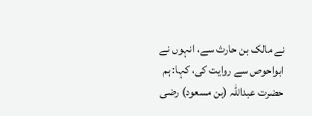نے مالک بن حارث سے، انہوں نے ابواحوص سے روایت کی، کہا: ہم حضرت عبداللہ (بن مسعود) رضی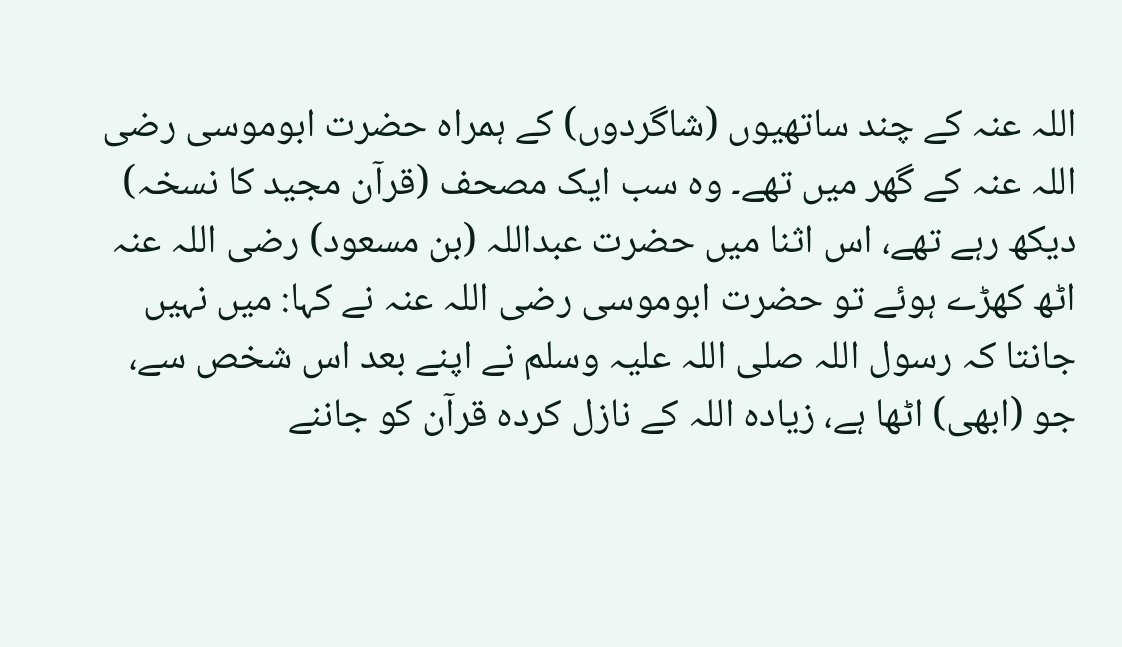اللہ عنہ کے چند ساتھیوں (شاگردوں) کے ہمراہ حضرت ابوموسی رضی اللہ عنہ کے گھر میں تھے۔ وہ سب ایک مصحف (قرآن مجید کا نسخہ) دیکھ رہے تھے، اس اثنا میں حضرت عبداللہ (بن مسعود) رضی اللہ عنہ اٹھ کھڑے ہوئے تو حضرت ابوموسی رضی اللہ عنہ نے کہا: میں نہیں جانتا کہ رسول اللہ صلی اللہ علیہ وسلم نے اپنے بعد اس شخص سے، جو (ابھی) اٹھا ہے، زیادہ اللہ کے نازل کردہ قرآن کو جاننے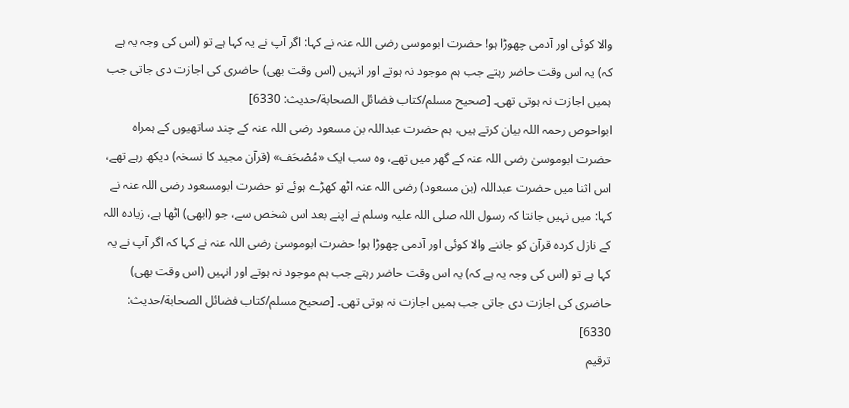والا کوئی اور آدمی چھوڑا ہو! حضرت ابوموسی رضی اللہ عنہ نے کہا: اگر آپ نے یہ کہا ہے تو (اس کی وجہ یہ ہے کہ) یہ اس وقت حاضر رہتے جب ہم موجود نہ ہوتے اور انہیں (اس وقت بھی) حاضری کی اجازت دی جاتی جب ہمیں اجازت نہ ہوتی تھی۔ [صحيح مسلم/كتاب فضائل الصحابة/حدیث: 6330]
ابواحوص رحمہ اللہ بیان کرتے ہیں، ہم حضرت عبداللہ بن مسعود رضی اللہ عنہ کے چند ساتھیوں کے ہمراہ حضرت ابوموسیٰ رضی اللہ عنہ کے گھر میں تھے، وہ سب ایک «مُصْحَف» (قرآن مجید کا نسخہ) دیکھ رہے تھے، اس اثنا میں حضرت عبداللہ (بن مسعود) رضی اللہ عنہ اٹھ کھڑے ہوئے تو حضرت ابومسعود رضی اللہ عنہ نے کہا: میں نہیں جانتا کہ رسول اللہ صلی اللہ علیہ وسلم نے اپنے بعد اس شخص سے، جو (ابھی) اٹھا ہے، زیادہ اللہ کے نازل کردہ قرآن کو جاننے والا کوئی اور آدمی چھوڑا ہو! حضرت ابوموسیٰ رضی اللہ عنہ نے کہا کہ اگر آپ نے یہ کہا ہے تو (اس کی وجہ یہ ہے کہ) یہ اس وقت حاضر رہتے جب ہم موجود نہ ہوتے اور انہیں (اس وقت بھی) حاضری کی اجازت دی جاتی جب ہمیں اجازت نہ ہوتی تھی۔ [صحيح مسلم/كتاب فضائل الصحابة/حدیث: 6330]
ترقیم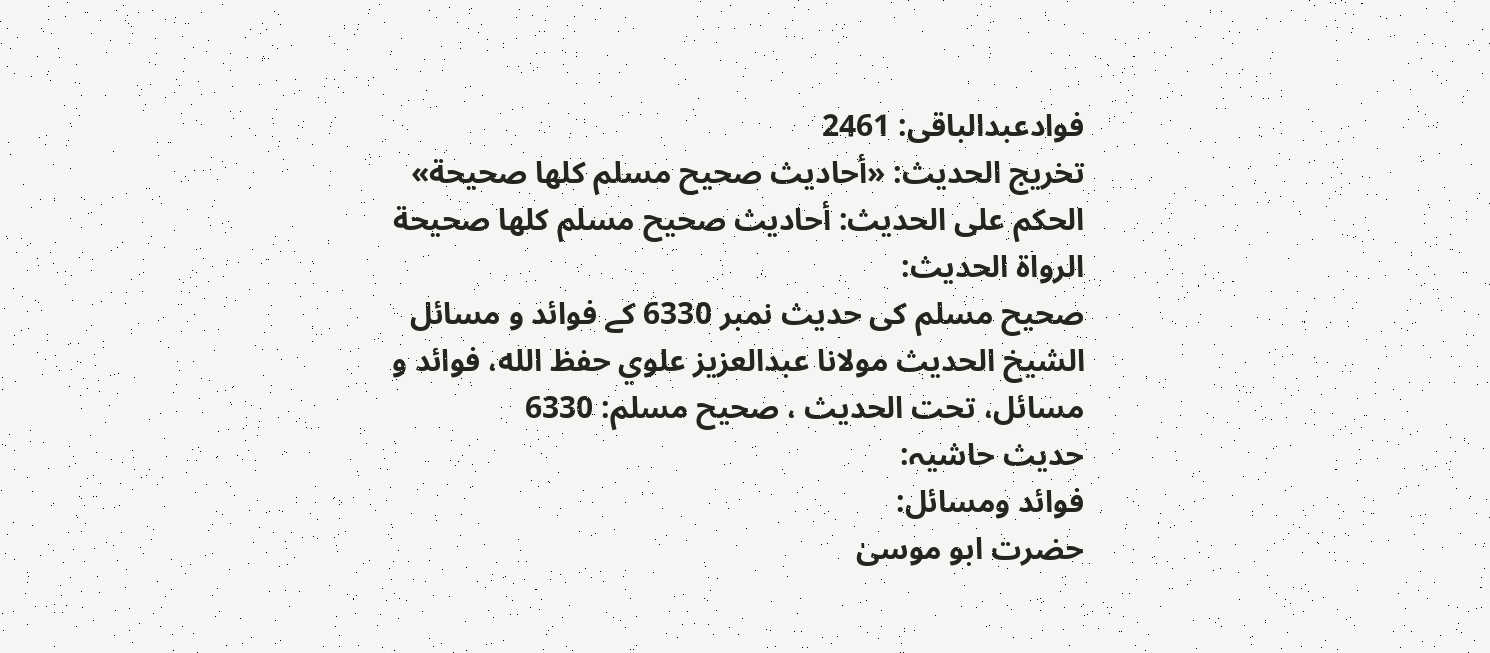فوادعبدالباقی: 2461
تخریج الحدیث: «أحاديث صحيح مسلم كلها صحيحة»
الحكم على الحديث: أحاديث صحيح مسلم كلها صحيحة
الرواة الحديث:
صحیح مسلم کی حدیث نمبر 6330 کے فوائد و مسائل
الشيخ الحديث مولانا عبدالعزيز علوي حفظ الله، فوائد و مسائل، تحت الحديث ، صحيح مسلم: 6330
حدیث حاشیہ:
فوائد ومسائل:
حضرت ابو موسیٰ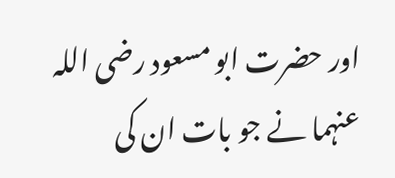اور حضرت ابو مسعود رضی اللہ عنہما نے جو بات ان کی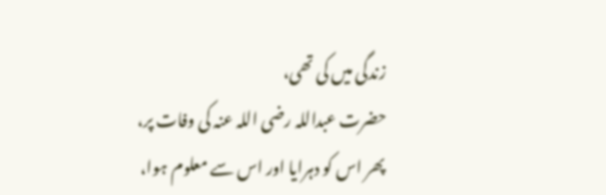زندگی میں کی تھی،
حضرت عبداللہ رضی اللہ عنہ کی وفات پر،
پھر اس کو دہرایا اور اس سے معلوم ہوا،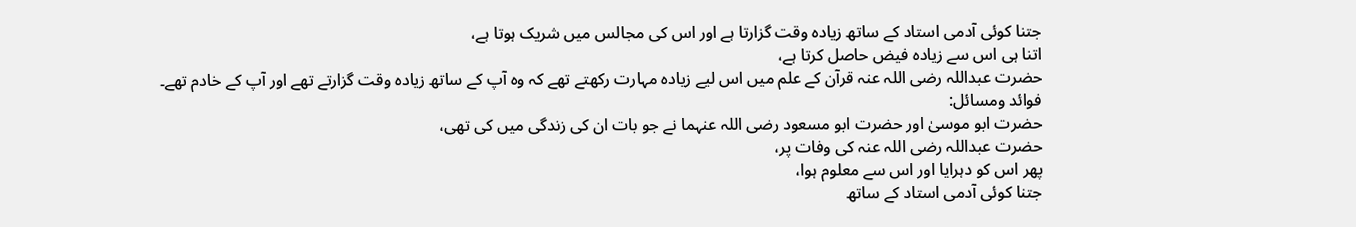جتنا کوئی آدمی استاد کے ساتھ زیادہ وقت گزارتا ہے اور اس کی مجالس میں شریک ہوتا ہے،
اتنا ہی اس سے زیادہ فیض حاصل کرتا ہے،
حضرت عبداللہ رضی اللہ عنہ قرآن کے علم میں اس لیے زیادہ مہارت رکھتے تھے کہ وہ آپ کے ساتھ زیادہ وقت گزارتے تھے اور آپ کے خادم تھے۔
فوائد ومسائل:
حضرت ابو موسیٰ اور حضرت ابو مسعود رضی اللہ عنہما نے جو بات ان کی زندگی میں کی تھی،
حضرت عبداللہ رضی اللہ عنہ کی وفات پر،
پھر اس کو دہرایا اور اس سے معلوم ہوا،
جتنا کوئی آدمی استاد کے ساتھ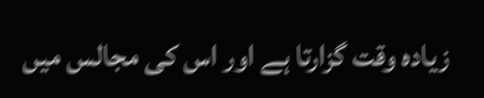زیادہ وقت گزارتا ہے اور اس کی مجالس میں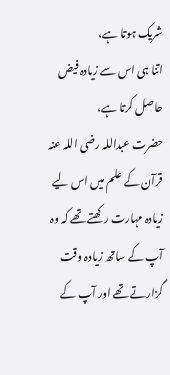شریک ہوتا ہے،
اتنا ہی اس سے زیادہ فیض حاصل کرتا ہے،
حضرت عبداللہ رضی اللہ عنہ قرآن کے علم میں اس لیے زیادہ مہارت رکھتے تھے کہ وہ آپ کے ساتھ زیادہ وقت گزارتے تھے اور آپ کے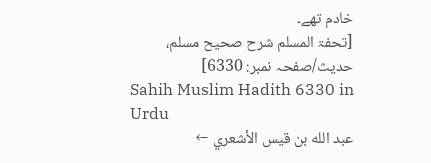خادم تھے۔
[تحفۃ المسلم شرح صحیح مسلم، حدیث/صفحہ نمبر: 6330]
Sahih Muslim Hadith 6330 in Urdu
عبد الله بن قيس الأشعري ←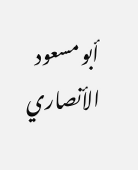أبو مسعود الأنصاري